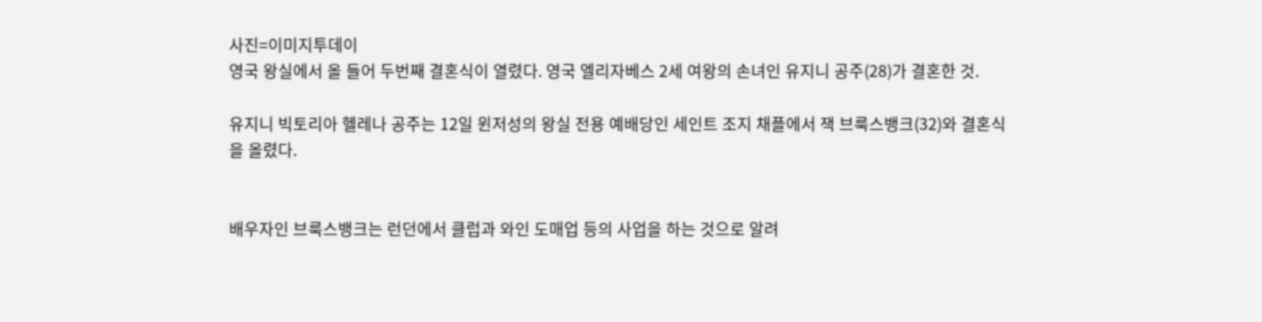사진=이미지투데이
영국 왕실에서 올 들어 두번째 결혼식이 열렸다. 영국 엘리자베스 2세 여왕의 손녀인 유지니 공주(28)가 결혼한 것.

유지니 빅토리아 헬레나 공주는 12일 윈저성의 왕실 전용 예배당인 세인트 조지 채플에서 잭 브룩스뱅크(32)와 결혼식을 올렸다.


배우자인 브룩스뱅크는 런던에서 클럽과 와인 도매업 등의 사업을 하는 것으로 알려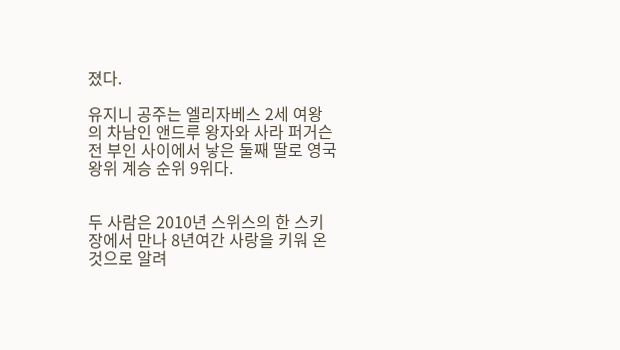졌다.

유지니 공주는 엘리자베스 2세 여왕의 차남인 앤드루 왕자와 사라 퍼거슨 전 부인 사이에서 낳은 둘째 딸로 영국 왕위 계승 순위 9위다.


두 사람은 2010년 스위스의 한 스키장에서 만나 8년여간 사랑을 키워 온 것으로 알려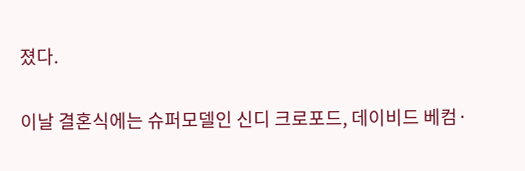졌다.

이날 결혼식에는 슈퍼모델인 신디 크로포드, 데이비드 베컴·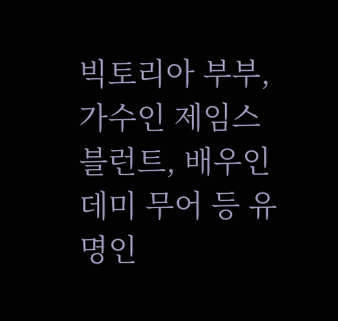빅토리아 부부, 가수인 제임스 블런트, 배우인 데미 무어 등 유명인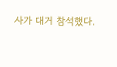사가 대거 참석했다.